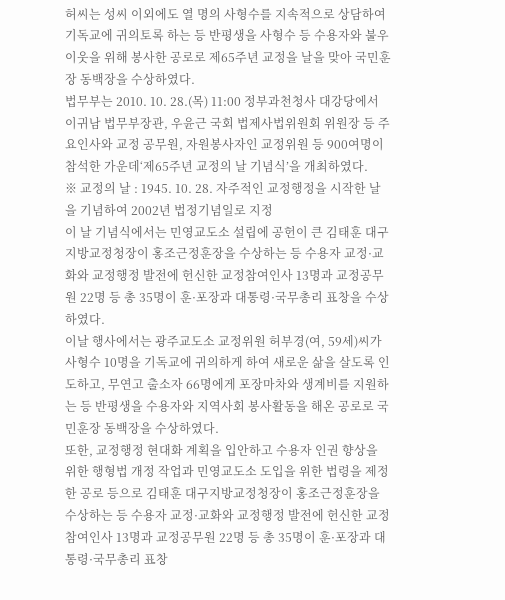허씨는 성씨 이외에도 열 명의 사형수를 지속적으로 상담하여 기독교에 귀의토록 하는 등 반평생을 사형수 등 수용자와 불우 이웃을 위해 봉사한 공로로 제65주년 교정을 날을 맞아 국민훈장 동백장을 수상하였다.
법무부는 2010. 10. 28.(목) 11:00 정부과천청사 대강당에서 이귀남 법무부장관, 우윤근 국회 법제사법위원회 위원장 등 주요인사와 교정 공무원, 자원봉사자인 교정위원 등 900여명이 참석한 가운데‘제65주년 교정의 날 기념식’을 개최하였다.
※ 교정의 날 : 1945. 10. 28. 자주적인 교정행정을 시작한 날을 기념하여 2002년 법정기념일로 지정
이 날 기념식에서는 민영교도소 설립에 공헌이 큰 김태훈 대구지방교정청장이 홍조근정훈장을 수상하는 등 수용자 교정·교화와 교정행정 발전에 헌신한 교정참여인사 13명과 교정공무원 22명 등 총 35명이 훈·포장과 대통령·국무총리 표창을 수상하였다.
이날 행사에서는 광주교도소 교정위원 허부경(여, 59세)씨가 사형수 10명을 기독교에 귀의하게 하여 새로운 삶을 살도록 인도하고, 무연고 출소자 66명에게 포장마차와 생계비를 지원하는 등 반평생을 수용자와 지역사회 봉사활동을 해온 공로로 국민훈장 동백장을 수상하였다.
또한, 교정행정 현대화 계획을 입안하고 수용자 인권 향상을 위한 행형법 개정 작업과 민영교도소 도입을 위한 법령을 제정한 공로 등으로 김태훈 대구지방교정청장이 홍조근정훈장을 수상하는 등 수용자 교정·교화와 교정행정 발전에 헌신한 교정참여인사 13명과 교정공무원 22명 등 총 35명이 훈·포장과 대통령·국무총리 표창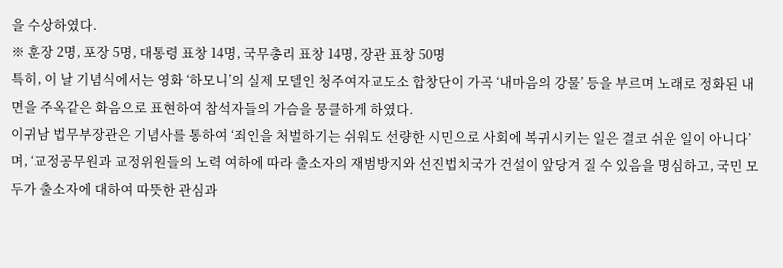을 수상하였다.
※ 훈장 2명, 포장 5명, 대통령 표창 14명, 국무총리 표창 14명, 장관 표창 50명
특히, 이 날 기념식에서는 영화 ‘하모니’의 실제 모델인 청주여자교도소 합창단이 가곡 ‘내마음의 강물’ 등을 부르며 노래로 정화된 내면을 주옥같은 화음으로 표현하여 참석자들의 가슴을 뭉클하게 하였다.
이귀남 법무부장관은 기념사를 통하여 ‘죄인을 처벌하기는 쉬워도 선량한 시민으로 사회에 복귀시키는 일은 결코 쉬운 일이 아니다’며, ‘교정공무원과 교정위원들의 노력 여하에 따라 출소자의 재범방지와 선진법치국가 건설이 앞당겨 질 수 있음을 명심하고, 국민 모두가 출소자에 대하여 따뜻한 관심과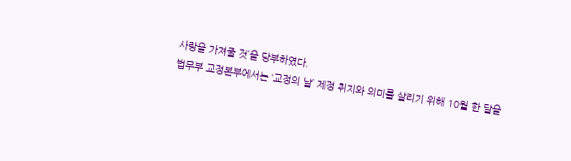사랑을 가져줄 것’을 당부하였다.
법무부 교정본부에서는 ‘교정의 날’ 제정 취지와 의미를 살리기 위해 10월 한 달을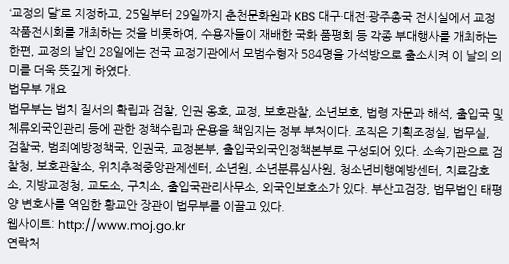‘교정의 달’로 지정하고, 25일부터 29일까지 춘천문화원과 KBS 대구·대전·광주총국 전시실에서 교정작품전시회를 개최하는 것을 비롯하여, 수용자들이 재배한 국화 품평회 등 각종 부대행사를 개최하는 한편, 교정의 날인 28일에는 전국 교정기관에서 모범수형자 584명을 가석방으로 출소시켜 이 날의 의미를 더욱 뜻깊게 하였다.
법무부 개요
법무부는 법치 질서의 확립과 검찰, 인권 옹호, 교정, 보호관찰, 소년보호, 법령 자문과 해석, 출입국 및 체류외국인관리 등에 관한 정책수립과 운용을 책임지는 정부 부처이다. 조직은 기획조정실, 법무실, 검찰국, 범죄예방정책국, 인권국, 교정본부, 출입국외국인정책본부로 구성되어 있다. 소속기관으로 검찰청, 보호관찰소, 위치추적중앙관제센터, 소년원, 소년분류심사원, 청소년비행예방센터, 치료감호소, 지방교정청, 교도소, 구치소, 출입국관리사무소, 외국인보호소가 있다. 부산고검장, 법무법인 태평양 변호사를 역임한 황교안 장관이 법무부를 이끌고 있다.
웹사이트: http://www.moj.go.kr
연락처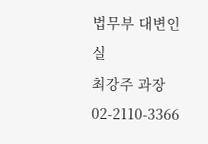법무부 대변인실
최강주 과장
02-2110-3366